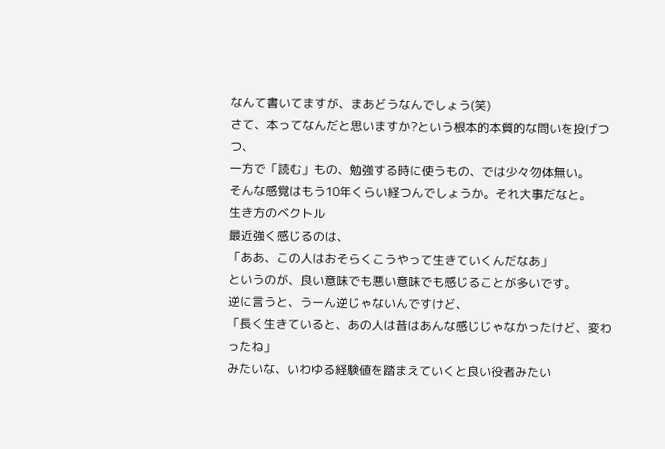なんて書いてますが、まあどうなんでしょう(笑)
さて、本ってなんだと思いますか?という根本的本質的な問いを投げつつ、
一方で「読む」もの、勉強する時に使うもの、では少々勿体無い。
そんな感覚はもう10年くらい経つんでしょうか。それ大事だなと。
生き方のベクトル
最近強く感じるのは、
「ああ、この人はおそらくこうやって生きていくんだなあ」
というのが、良い意味でも悪い意味でも感じることが多いです。
逆に言うと、うーん逆じゃないんですけど、
「長く生きていると、あの人は昔はあんな感じじゃなかったけど、変わったね」
みたいな、いわゆる経験値を踏まえていくと良い役者みたい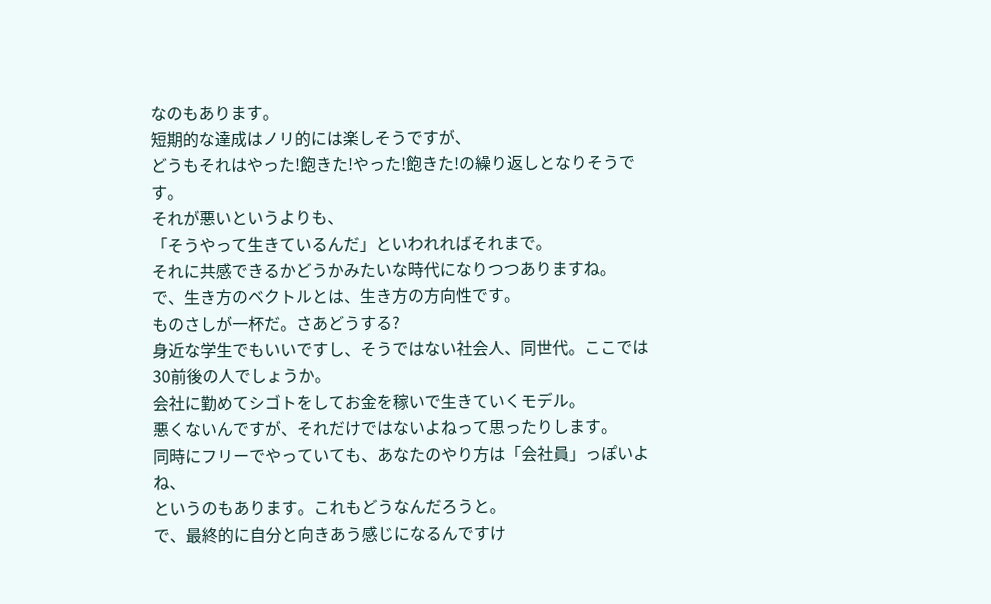なのもあります。
短期的な達成はノリ的には楽しそうですが、
どうもそれはやった!飽きた!やった!飽きた!の繰り返しとなりそうです。
それが悪いというよりも、
「そうやって生きているんだ」といわれればそれまで。
それに共感できるかどうかみたいな時代になりつつありますね。
で、生き方のベクトルとは、生き方の方向性です。
ものさしが一杯だ。さあどうする?
身近な学生でもいいですし、そうではない社会人、同世代。ここでは30前後の人でしょうか。
会社に勤めてシゴトをしてお金を稼いで生きていくモデル。
悪くないんですが、それだけではないよねって思ったりします。
同時にフリーでやっていても、あなたのやり方は「会社員」っぽいよね、
というのもあります。これもどうなんだろうと。
で、最終的に自分と向きあう感じになるんですけ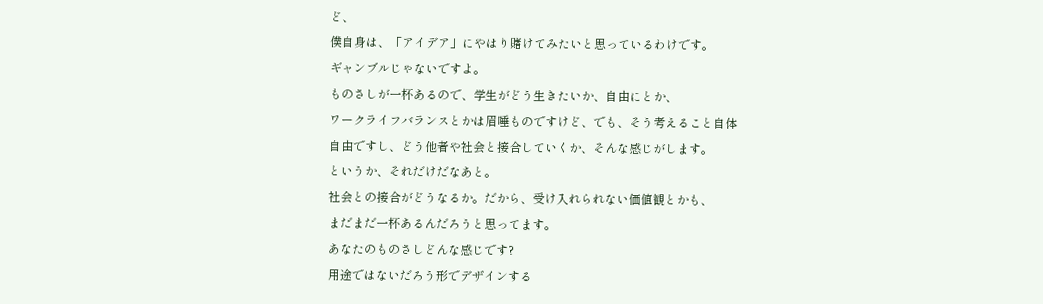ど、
僕自身は、「アイデア」にやはり賭けてみたいと思っているわけです。
ギャンブルじゃないですよ。
ものさしが一杯あるので、学生がどう生きたいか、自由にとか、
ワークライフバランスとかは眉唾ものですけど、でも、そう考えること自体
自由ですし、どう他者や社会と接合していくか、そんな感じがします。
というか、それだけだなあと。
社会との接合がどうなるか。だから、受け入れられない価値観とかも、
まだまだ一杯あるんだろうと思ってます。
あなたのものさしどんな感じです?
用途ではないだろう形でデザインする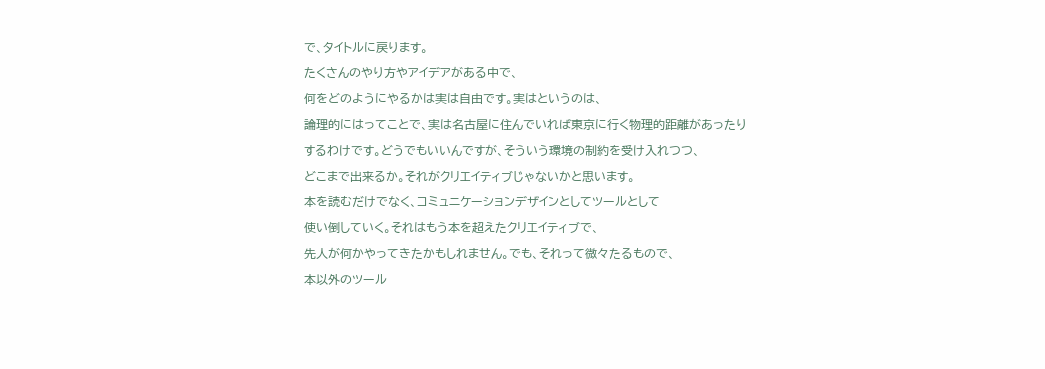で、タイトルに戻ります。
たくさんのやり方やアイデアがある中で、
何をどのようにやるかは実は自由です。実はというのは、
論理的にはってことで、実は名古屋に住んでいれば東京に行く物理的距離があったり
するわけです。どうでもいいんですが、そういう環境の制約を受け入れつつ、
どこまで出来るか。それがクリエイティブじゃないかと思います。
本を読むだけでなく、コミュニケーションデザインとしてツールとして
使い倒していく。それはもう本を超えたクリエイティブで、
先人が何かやってきたかもしれません。でも、それって微々たるもので、
本以外のツール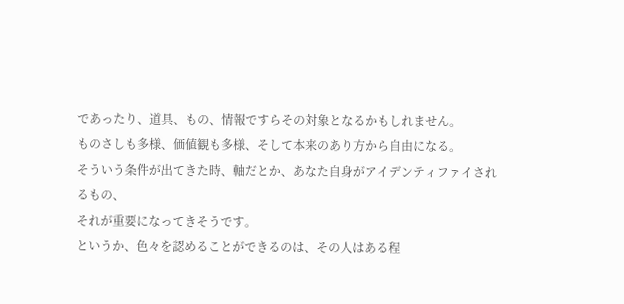であったり、道具、もの、情報ですらその対象となるかもしれません。
ものさしも多様、価値観も多様、そして本来のあり方から自由になる。
そういう条件が出てきた時、軸だとか、あなた自身がアイデンティファイされるもの、
それが重要になってきそうです。
というか、色々を認めることができるのは、その人はある程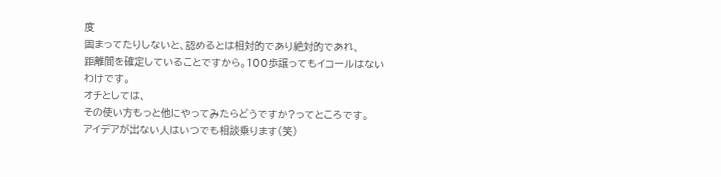度
固まってたりしないと、認めるとは相対的であり絶対的であれ、
距離間を確定していることですから。100歩譲ってもイコールはないわけです。
オチとしては、
その使い方もっと他にやってみたらどうですか?ってところです。
アイデアが出ない人はいつでも相談乗ります(笑)